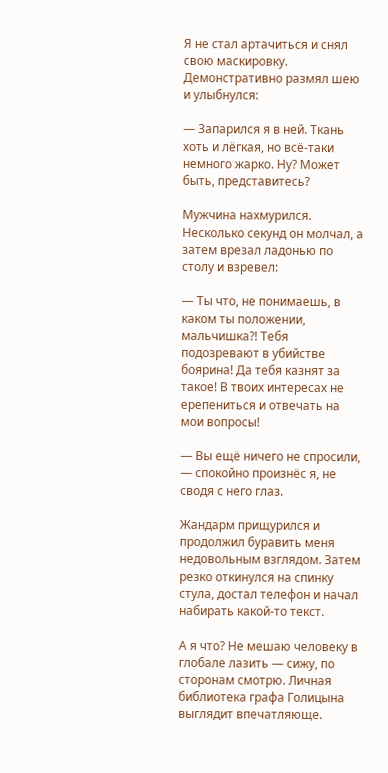Я не стал артачиться и снял свою маскировку. Демонстративно размял шею и улыбнулся:

— Запарился я в ней. Ткань хоть и лёгкая, но всё-таки немного жарко. Ну? Может быть, представитесь?

Мужчина нахмурился. Несколько секунд он молчал, а затем врезал ладонью по столу и взревел:

— Ты что, не понимаешь, в каком ты положении, мальчишка⁈ Тебя подозревают в убийстве боярина! Да тебя казнят за такое! В твоих интересах не ерепениться и отвечать на мои вопросы!

— Вы ещё ничего не спросили, — спокойно произнёс я, не сводя с него глаз.

Жандарм прищурился и продолжил буравить меня недовольным взглядом. Затем резко откинулся на спинку стула, достал телефон и начал набирать какой-то текст.

А я что? Не мешаю человеку в глобале лазить — сижу, по сторонам смотрю. Личная библиотека графа Голицына выглядит впечатляюще.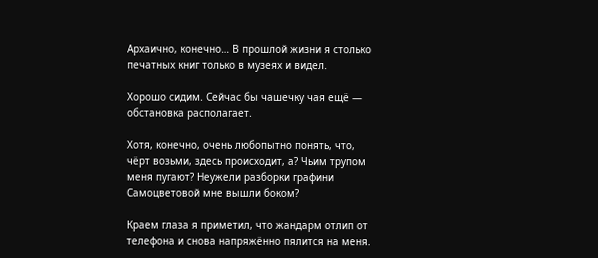Архаично, конечно… В прошлой жизни я столько печатных книг только в музеях и видел.

Хорошо сидим. Сейчас бы чашечку чая ещё — обстановка располагает.

Хотя, конечно, очень любопытно понять, что, чёрт возьми, здесь происходит, а? Чьим трупом меня пугают? Неужели разборки графини Самоцветовой мне вышли боком?

Краем глаза я приметил, что жандарм отлип от телефона и снова напряжённо пялится на меня.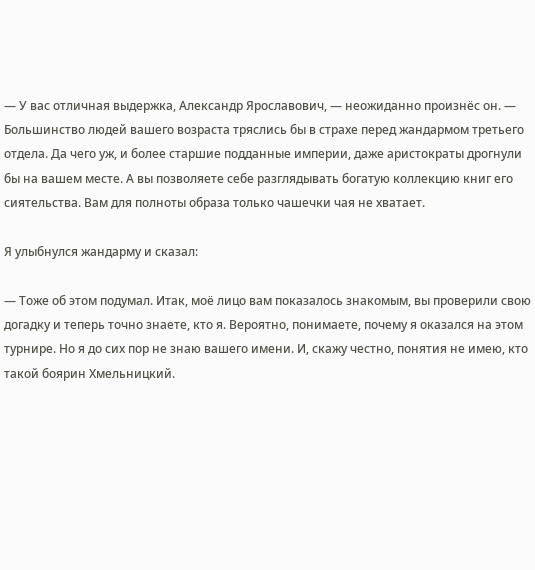— У вас отличная выдержка, Александр Ярославович, — неожиданно произнёс он. — Большинство людей вашего возраста тряслись бы в страхе перед жандармом третьего отдела. Да чего уж, и более старшие подданные империи, даже аристократы дрогнули бы на вашем месте. А вы позволяете себе разглядывать богатую коллекцию книг его сиятельства. Вам для полноты образа только чашечки чая не хватает.

Я улыбнулся жандарму и сказал:

— Тоже об этом подумал. Итак, моё лицо вам показалось знакомым, вы проверили свою догадку и теперь точно знаете, кто я. Вероятно, понимаете, почему я оказался на этом турнире. Но я до сих пор не знаю вашего имени. И, скажу честно, понятия не имею, кто такой боярин Хмельницкий.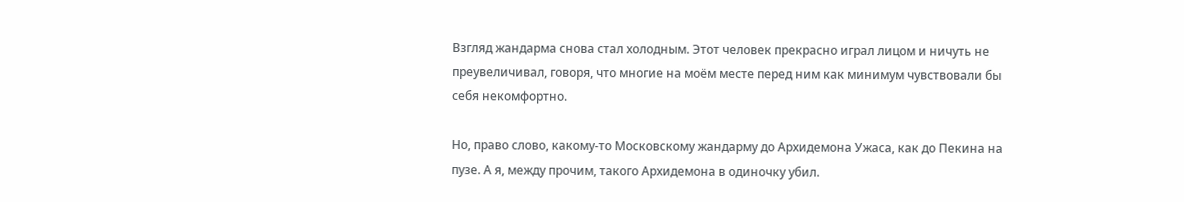Взгляд жандарма снова стал холодным. Этот человек прекрасно играл лицом и ничуть не преувеличивал, говоря, что многие на моём месте перед ним как минимум чувствовали бы себя некомфортно.

Но, право слово, какому-то Московскому жандарму до Архидемона Ужаса, как до Пекина на пузе. А я, между прочим, такого Архидемона в одиночку убил.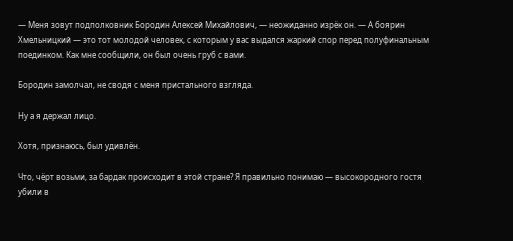— Меня зовут подполковник Бородин Алексей Михайлович, — неожиданно изрёк он. — А боярин Хмельницкий — это тот молодой человек, с которым у вас выдался жаркий спор перед полуфинальным поединком. Как мне сообщили, он был очень груб с вами.

Бородин замолчал, не сводя с меня пристального взгляда.

Ну а я держал лицо.

Хотя, признаюсь, был удивлён.

Что, чёрт возьми, за бардак происходит в этой стране? Я правильно понимаю — высокородного гостя убили в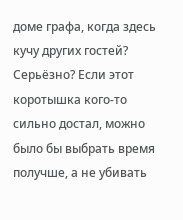доме графа, когда здесь кучу других гостей? Серьёзно? Если этот коротышка кого-то сильно достал, можно было бы выбрать время получше, а не убивать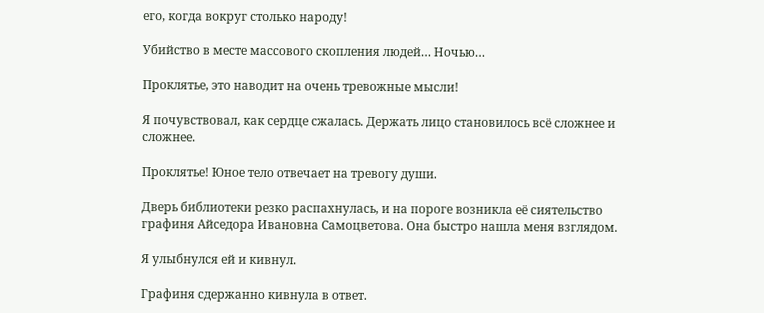его, когда вокруг столько народу!

Убийство в месте массового скопления людей… Ночью…

Проклятье, это наводит на очень тревожные мысли!

Я почувствовал, как сердце сжалась. Держать лицо становилось всё сложнее и сложнее.

Проклятье! Юное тело отвечает на тревогу души.

Дверь библиотеки резко распахнулась, и на пороге возникла её сиятельство графиня Айседора Ивановна Самоцветова. Она быстро нашла меня взглядом.

Я улыбнулся ей и кивнул.

Графиня сдержанно кивнула в ответ.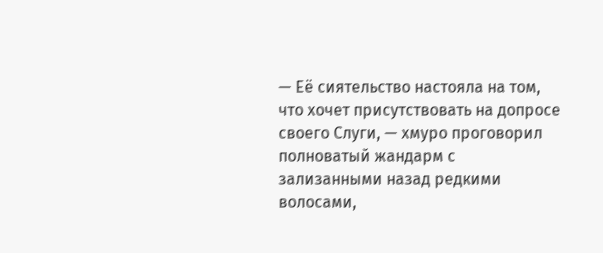— Её сиятельство настояла на том, что хочет присутствовать на допросе своего Слуги, — хмуро проговорил полноватый жандарм с зализанными назад редкими волосами,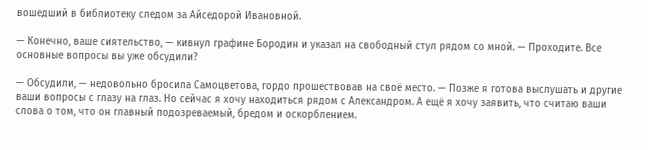вошедший в библиотеку следом за Айседорой Ивановной.

— Конечно, ваше сиятельство, — кивнул графине Бородин и указал на свободный стул рядом со мной. — Проходите. Все основные вопросы вы уже обсудили?

— Обсудили, — недовольно бросила Самоцветова, гордо прошествовав на своё место. — Позже я готова выслушать и другие ваши вопросы с глазу на глаз. Но сейчас я хочу находиться рядом с Александром. А ещё я хочу заявить, что считаю ваши слова о том, что он главный подозреваемый, бредом и оскорблением.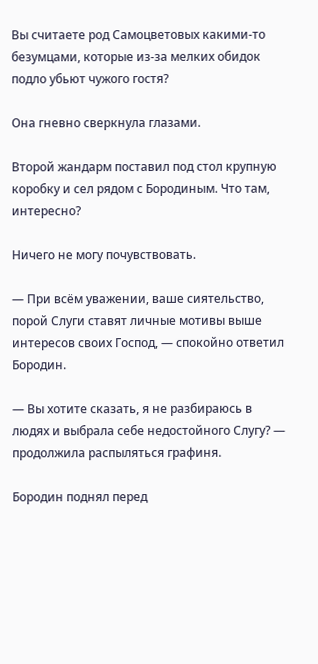Вы считаете род Самоцветовых какими-то безумцами, которые из-за мелких обидок подло убьют чужого гостя?

Она гневно сверкнула глазами.

Второй жандарм поставил под стол крупную коробку и сел рядом с Бородиным. Что там, интересно?

Ничего не могу почувствовать.

— При всём уважении, ваше сиятельство, порой Слуги ставят личные мотивы выше интересов своих Господ, — спокойно ответил Бородин.

— Вы хотите сказать, я не разбираюсь в людях и выбрала себе недостойного Слугу? — продолжила распыляться графиня.

Бородин поднял перед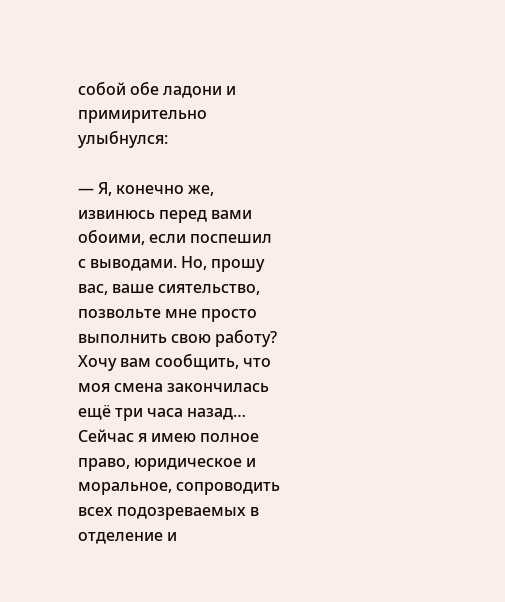собой обе ладони и примирительно улыбнулся:

— Я, конечно же, извинюсь перед вами обоими, если поспешил с выводами. Но, прошу вас, ваше сиятельство, позвольте мне просто выполнить свою работу? Хочу вам сообщить, что моя смена закончилась ещё три часа назад… Сейчас я имею полное право, юридическое и моральное, сопроводить всех подозреваемых в отделение и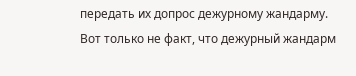передать их допрос дежурному жандарму. Вот только не факт, что дежурный жандарм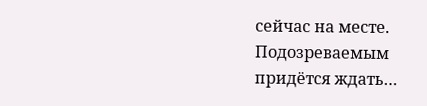сейчас на месте. Подозреваемым придётся ждать…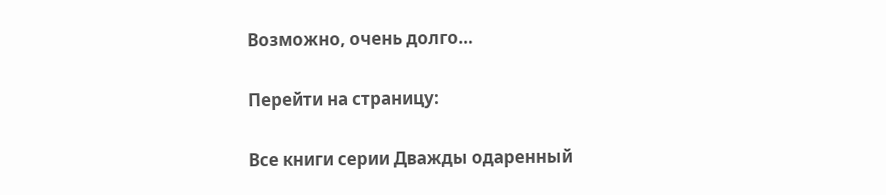Возможно, очень долго…

Перейти на страницу:

Все книги серии Дважды одаренный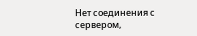Нет соединения с сервером,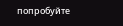попробуйте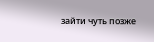зайти чуть позже